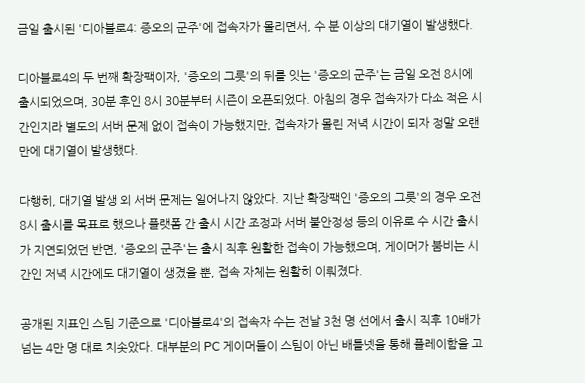금일 출시된 '디아블로4: 증오의 군주'에 접속자가 몰리면서, 수 분 이상의 대기열이 발생했다.

디아블로4의 두 번째 확장팩이자, '증오의 그릇'의 뒤를 잇는 '증오의 군주'는 금일 오전 8시에 출시되었으며, 30분 후인 8시 30분부터 시즌이 오픈되었다. 아침의 경우 접속자가 다소 적은 시간인지라 별도의 서버 문제 없이 접속이 가능했지만, 접속자가 몰린 저녁 시간이 되자 정말 오랜만에 대기열이 발생했다.

다행히, 대기열 발생 외 서버 문제는 일어나지 않았다. 지난 확장팩인 '증오의 그릇'의 경우 오전 8시 출시를 목표로 했으나 플랫폼 간 출시 시간 조정과 서버 불안정성 등의 이유로 수 시간 출시가 지연되었던 반면, '증오의 군주'는 출시 직후 원활한 접속이 가능했으며, 게이머가 붐비는 시간인 저녁 시간에도 대기열이 생겼을 뿐, 접속 자체는 원활히 이뤄졌다.

공개된 지표인 스팀 기준으로 '디아블로4'의 접속자 수는 전날 3천 명 선에서 출시 직후 10배가 넘는 4만 명 대로 치솟았다. 대부분의 PC 게이머들이 스팀이 아닌 배틀넷을 통해 플레이함을 고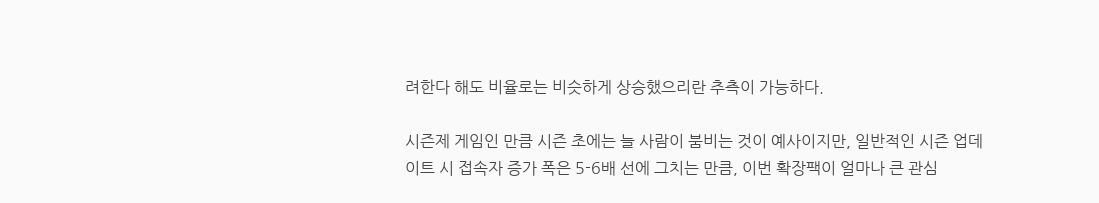려한다 해도 비율로는 비슷하게 상승했으리란 추측이 가능하다.

시즌제 게임인 만큼 시즌 초에는 늘 사람이 붐비는 것이 예사이지만, 일반적인 시즌 업데이트 시 접속자 증가 폭은 5-6배 선에 그치는 만큼, 이번 확장팩이 얼마나 큰 관심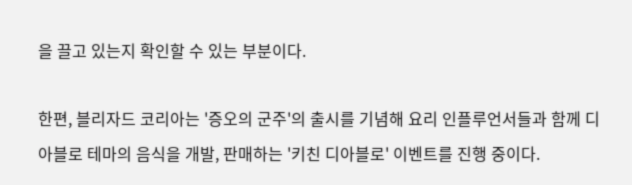을 끌고 있는지 확인할 수 있는 부분이다.

한편, 블리자드 코리아는 '증오의 군주'의 출시를 기념해 요리 인플루언서들과 함께 디아블로 테마의 음식을 개발, 판매하는 '키친 디아블로' 이벤트를 진행 중이다.